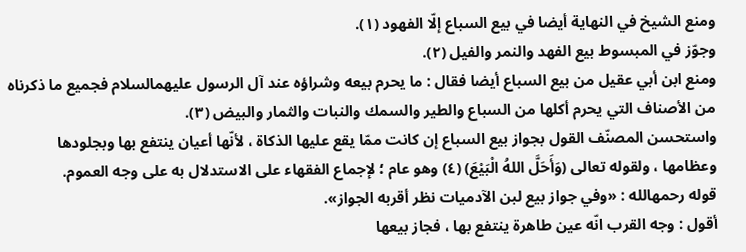ومنع الشيخ في النهاية أيضا في بيع السباع إلّا الفهود (١).
وجوّز في المبسوط بيع الفهد والنمر والفيل (٢).
ومنع ابن أبي عقيل من بيع السباع أيضا فقال : ما يحرم بيعه وشراؤه عند آل الرسول عليهمالسلام فجميع ما ذكرناه من الأصناف التي يحرم أكلها من السباع والطير والسمك والنبات والثمار والبيض (٣).
واستحسن المصنّف القول بجواز بيع السباع إن كانت ممّا يقع عليها الذكاة ، لأنّها أعيان ينتفع بها وبجلودها وعظامها ، ولقوله تعالى (وَأَحَلَّ اللهُ الْبَيْعَ) (٤) وهو عام ؛ لإجماع الفقهاء على الاستدلال به على وجه العموم.
قوله رحمهالله : «وفي جواز بيع لبن الآدميات نظر أقربه الجواز».
أقول : وجه القرب انّه عين طاهرة ينتفع بها ، فجاز بيعها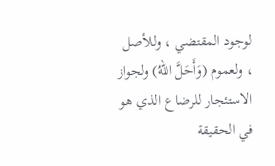لوجود المقتضي ، وللأصل ، ولعموم (وَأَحَلَّ اللهُ) ولجواز الاستئجار للرضاع الذي هو في الحقيقة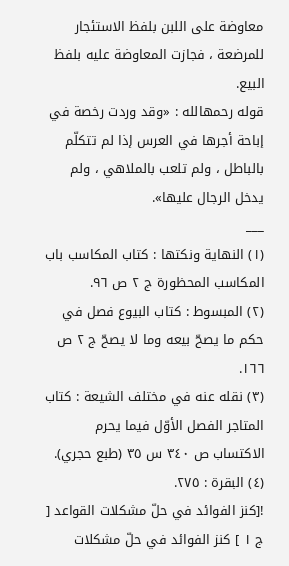معاوضة على اللبن بلفظ الاستئجار للمرضعة ، فجازت المعاوضة عليه بلفظ البيع.
قوله رحمهالله : «وقد وردت رخصة في إباحة أجرها في العرس إذا لم تتكلّم بالباطل ، ولم تلعب بالملاهي ، ولم يدخل الرجال عليها».
___
(١) النهاية ونكتها : كتاب المكاسب باب المكاسب المحظورة ج ٢ ص ٩٦.
(٢) المبسوط : كتاب البيوع فصل في حكم ما يصحّ بيعه وما لا يصحّ ج ٢ ص ١٦٦.
(٣) نقله عنه في مختلف الشيعة : كتاب المتاجر الفصل الأوّل فيما يحرم الاكتساب ص ٣٤٠ س ٣٥ (طبع حجري).
(٤) البقرة : ٢٧٥.
![كنز الفوائد في حلّ مشكلات القواعد [ ج ١ ] كنز الفوائد في حلّ مشكلات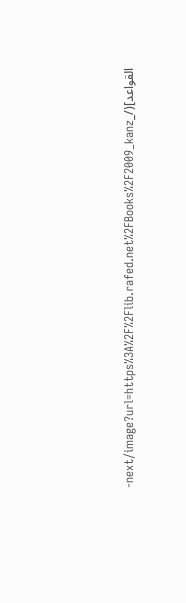القواعد](/_next/image?url=https%3A%2F%2Flib.rafed.net%2FBooks%2F2009_kanz-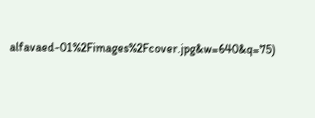alfavaed-01%2Fimages%2Fcover.jpg&w=640&q=75)